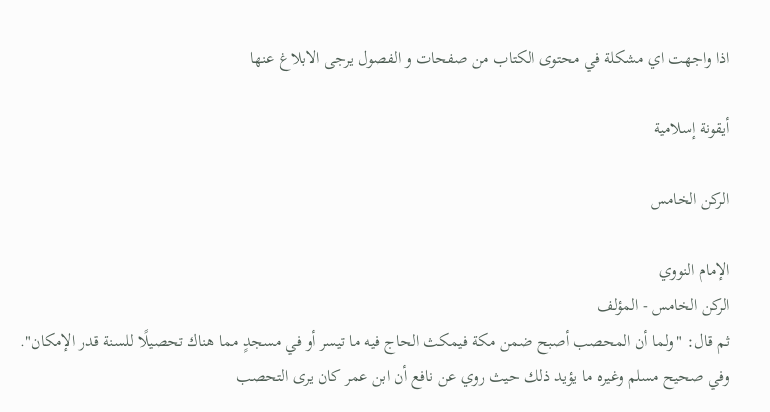اذا واجهت اي مشكلة في محتوى الكتاب من صفحات و الفصول يرجى الابلاغ عنها

أيقونة إسلامية

الركن الخامس

الإمام النووي
الركن الخامس - المؤلف
ثم قال: "ولما أن المحصب أصبح ضمن مكة فيمكث الحاج فيه ما تيسر أو في مسجدٍ مما هناك تحصيلًا للسنة قدر الإمكان".
وفي صحيح مسلم وغيره ما يؤيد ذلك حيث روي عن نافع أن ابن عمر كان يرى التحصب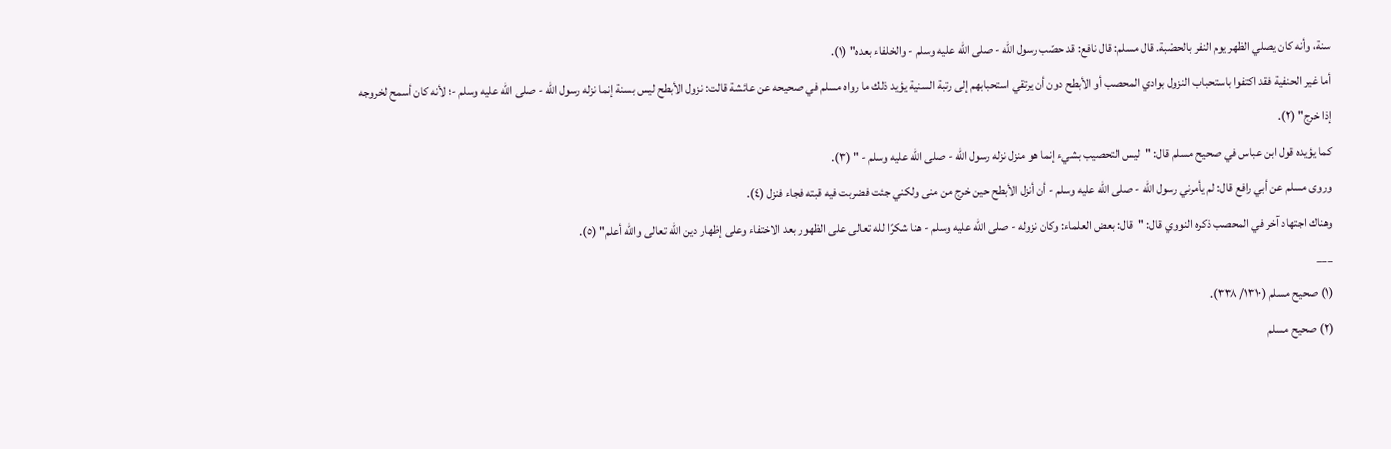سنة، وأنه كان يصلي الظهر يوم النفر بالحصْبة. قال مسلم: قال نافع: قد حصّب رسول الله - صلى الله عليه وسلم - والخلفاء بعده" (١).
أما غير الحنفية فقد اكتفوا باستحباب النزول بوادي المحصب أو الأبطح دون أن يرتقي استحبابهم إلى رتبة السنية يؤيد ذلك ما رواه مسلم في صحيحه عن عائشة قالت: نزول الأبطح ليس بسنة إنما نزله رسول الله - صلى الله عليه وسلم -؛ لأنه كان أسمح لخروجه إذا خرج" (٢).
كما يؤيده قول ابن عباس في صحيح مسلم قال: "ليس التحصيب بشيء إنما هو منزل نزله رسول الله - صلى الله عليه وسلم - " (٣).
وروى مسلم عن أبي رافع قال: لم يأمرني رسول الله - صلى الله عليه وسلم - أن أنزل الأبطح حين خرج من منى ولكني جئت فضربت فيه قبته فجاء فنزل (٤).
وهناك اجتهاد آخر في المحصب ذكره النووي قال: "قال: بعض العلماء: وكان نزوله - صلى الله عليه وسلم - هنا شكرًا لله تعالى على الظهور بعد الاختفاء وعلى إظهار دين الله تعالى والله أعلم" (٥).
___
(١) صحيح مسلم (١٣١٠/ ٣٣٨).
(٢) صحيح مسلم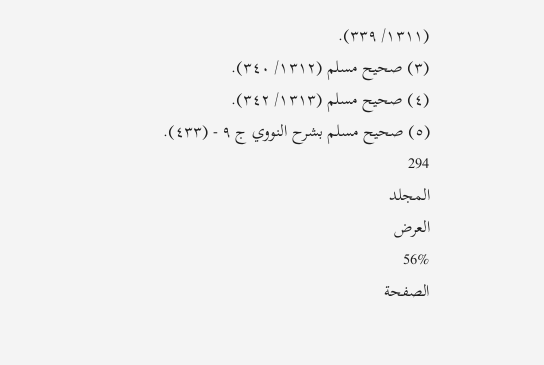(١٣١١/ ٣٣٩).
(٣) صحيح مسلم (١٣١٢/ ٣٤٠).
(٤) صحيح مسلم (١٣١٣/ ٣٤٢).
(٥) صحيح مسلم بشرح النووي ج ٩ - (٤٣٣).
294
المجلد
العرض
56%
الصفحة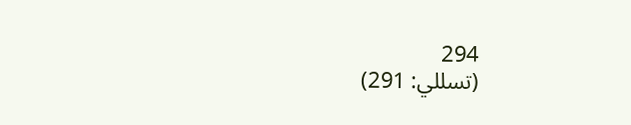294
(تسللي: 291)